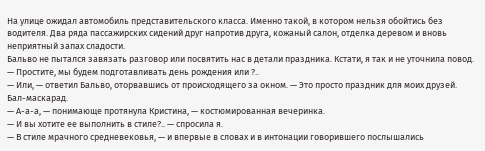На улице ожидал автомобиль представительского класса. Именно такой, в котором нельзя обойтись без водителя. Два ряда пассажирских сидений друг напротив друга, кожаный салон, отделка деревом и вновь неприятный запах сладости.
Бальво не пытался завязать разговор или посвятить нас в детали праздника. Кстати, я так и не уточнила повод.
— Простите, мы будем подготавливать день рождения или ?..
— Или, — ответил Бальво, оторвавшись от происходящего за окном. — Это просто праздник для моих друзей. Бал-маскарад.
— А-а-а, — понимающе протянула Кристина, — костюмированная вечеринка.
— И вы хотите ее выполнить в стиле?.. — спросила я.
— В стиле мрачного средневековья, — и впервые в словах и в интонации говорившего послышались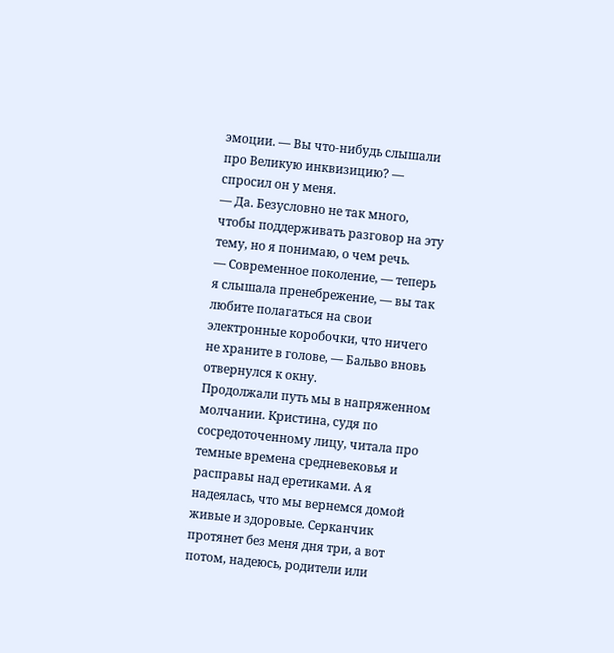эмоции. — Вы что-нибудь слышали про Великую инквизицию? — спросил он у меня.
— Да. Безусловно не так много, чтобы поддерживать разговор на эту тему, но я понимаю, о чем речь.
— Современное поколение, — теперь я слышала пренебрежение, — вы так любите полагаться на свои электронные коробочки, что ничего не храните в голове, — Бальво вновь отвернулся к окну.
Продолжали путь мы в напряженном молчании. Кристина, судя по сосредоточенному лицу, читала про темные времена средневековья и расправы над еретиками. А я надеялась, что мы вернемся домой живые и здоровые. Серканчик протянет без меня дня три, а вот потом, надеюсь, родители или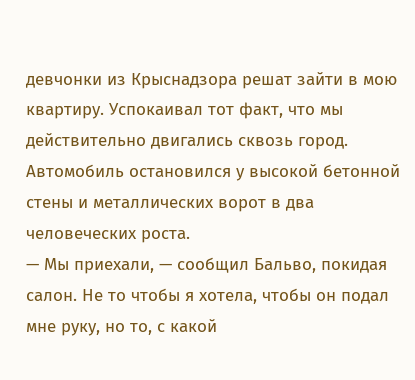девчонки из Крыснадзора решат зайти в мою квартиру. Успокаивал тот факт, что мы действительно двигались сквозь город.
Автомобиль остановился у высокой бетонной стены и металлических ворот в два человеческих роста.
— Мы приехали, — сообщил Бальво, покидая салон. Не то чтобы я хотела, чтобы он подал мне руку, но то, с какой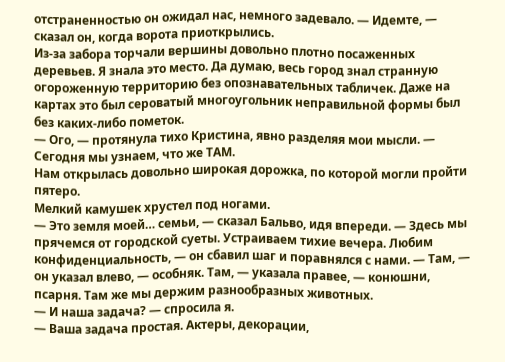отстраненностью он ожидал нас, немного задевало. — Идемте, — сказал он, когда ворота приоткрылись.
Из-за забора торчали вершины довольно плотно посаженных деревьев. Я знала это место. Да думаю, весь город знал странную огороженную территорию без опознавательных табличек. Даже на картах это был сероватый многоугольник неправильной формы был без каких-либо пометок.
— Ого, — протянула тихо Кристина, явно разделяя мои мысли. — Сегодня мы узнаем, что же ТАМ.
Нам открылась довольно широкая дорожка, по которой могли пройти пятеро.
Мелкий камушек хрустел под ногами.
— Это земля моей… семьи, — сказал Бальво, идя впереди. — Здесь мы прячемся от городской суеты. Устраиваем тихие вечера. Любим конфиденциальность, — он сбавил шаг и поравнялся с нами. — Там, — он указал влево, — особняк. Там, — указала правее, — конюшни, псарня. Там же мы держим разнообразных животных.
— И наша задача? — спросила я.
— Ваша задача простая. Актеры, декорации,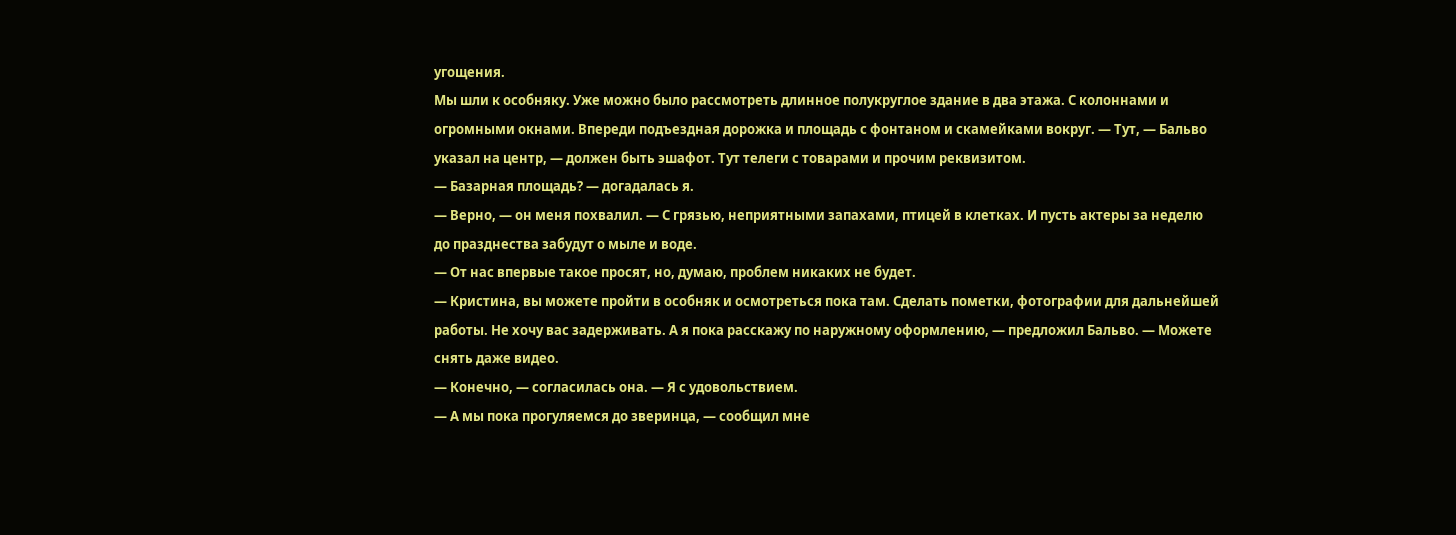угощения.
Мы шли к особняку. Уже можно было рассмотреть длинное полукруглое здание в два этажа. С колоннами и огромными окнами. Впереди подъездная дорожка и площадь с фонтаном и скамейками вокруг. — Тут, — Бальво указал на центр, — должен быть эшафот. Тут телеги с товарами и прочим реквизитом.
— Базарная площадь? — догадалась я.
— Верно, — он меня похвалил. — С грязью, неприятными запахами, птицей в клетках. И пусть актеры за неделю до празднества забудут о мыле и воде.
— От нас впервые такое просят, но, думаю, проблем никаких не будет.
— Кристина, вы можете пройти в особняк и осмотреться пока там. Сделать пометки, фотографии для дальнейшей работы. Не хочу вас задерживать. А я пока расскажу по наружному оформлению, — предложил Бальво. — Можете снять даже видео.
— Конечно, — согласилась она. — Я с удовольствием.
— А мы пока прогуляемся до зверинца, — сообщил мне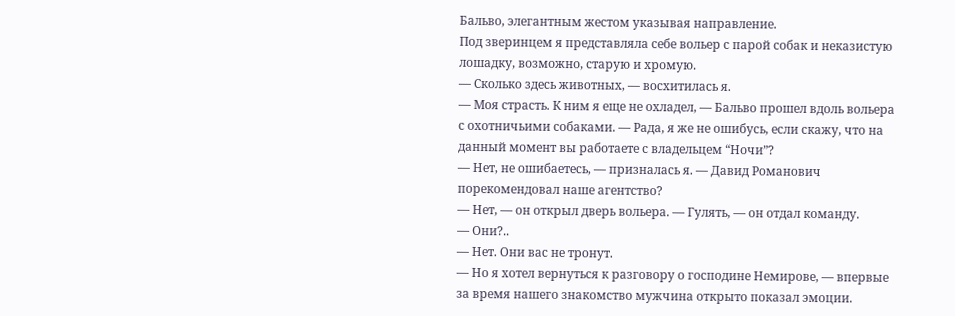Бальво, элегантным жестом указывая направление.
Под зверинцем я представляла себе вольер с парой собак и неказистую лошадку, возможно, старую и хромую.
— Сколько здесь животных, — восхитилась я.
— Моя страсть. К ним я еще не охладел, — Бальво прошел вдоль вольера с охотничьими собаками. — Рада, я же не ошибусь, если скажу, что на данный момент вы работаете с владельцем “Ночи”?
— Нет, не ошибаетесь, — призналась я. — Давид Романович порекомендовал наше агентство?
— Нет, — он открыл дверь вольера. — Гулять, — он отдал команду.
— Они?..
— Нет. Они вас не тронут.
— Но я хотел вернуться к разговору о господине Немирове, — впервые за время нашего знакомство мужчина открыто показал эмоции.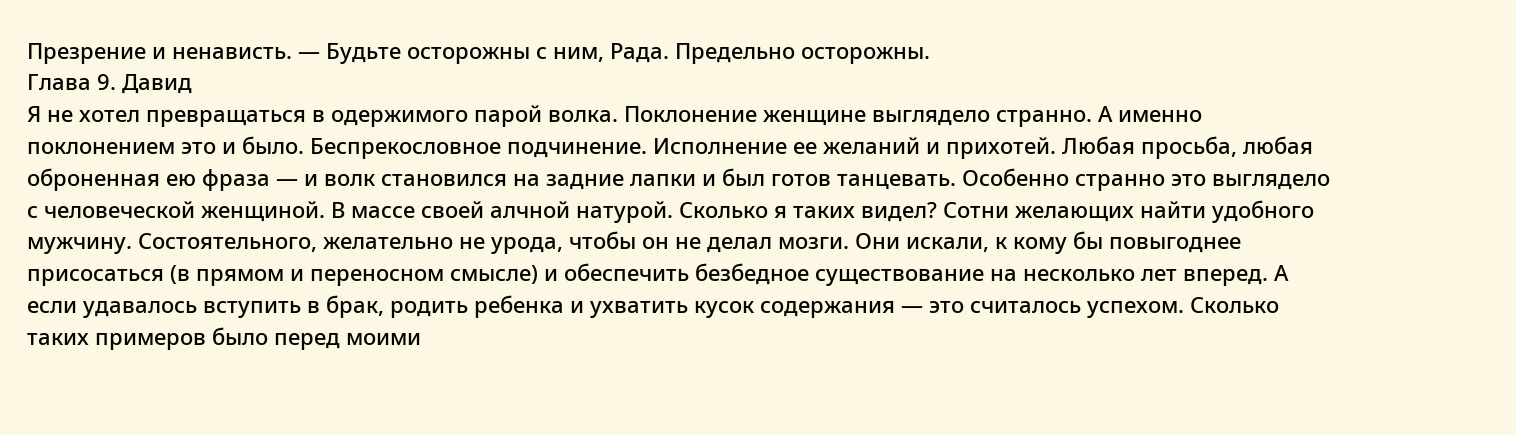Презрение и ненависть. — Будьте осторожны с ним, Рада. Предельно осторожны.
Глава 9. Давид
Я не хотел превращаться в одержимого парой волка. Поклонение женщине выглядело странно. А именно поклонением это и было. Беспрекословное подчинение. Исполнение ее желаний и прихотей. Любая просьба, любая оброненная ею фраза — и волк становился на задние лапки и был готов танцевать. Особенно странно это выглядело с человеческой женщиной. В массе своей алчной натурой. Сколько я таких видел? Сотни желающих найти удобного мужчину. Состоятельного, желательно не урода, чтобы он не делал мозги. Они искали, к кому бы повыгоднее присосаться (в прямом и переносном смысле) и обеспечить безбедное существование на несколько лет вперед. А если удавалось вступить в брак, родить ребенка и ухватить кусок содержания — это считалось успехом. Сколько таких примеров было перед моими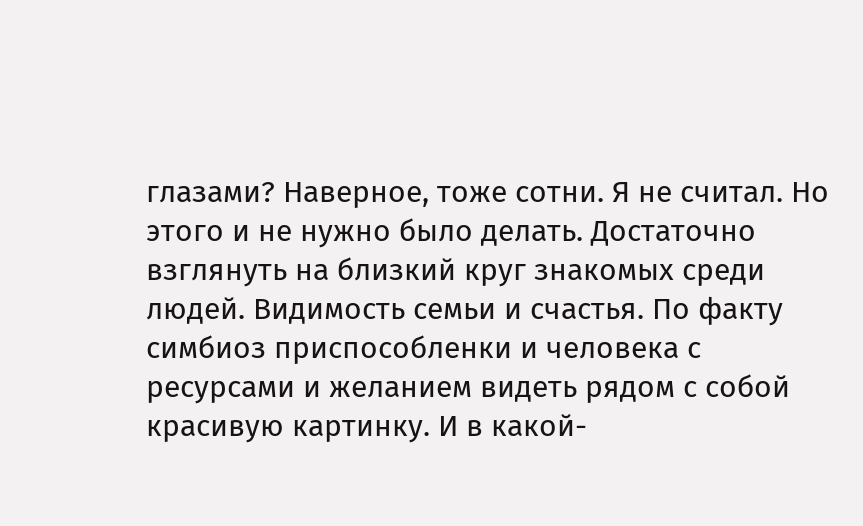глазами? Наверное, тоже сотни. Я не считал. Но этого и не нужно было делать. Достаточно взглянуть на близкий круг знакомых среди людей. Видимость семьи и счастья. По факту симбиоз приспособленки и человека с ресурсами и желанием видеть рядом с собой красивую картинку. И в какой-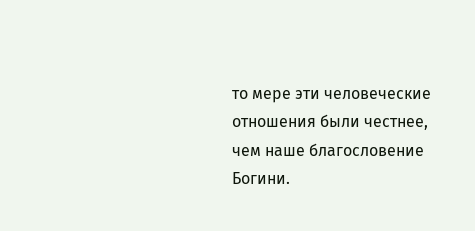то мере эти человеческие отношения были честнее, чем наше благословение Богини.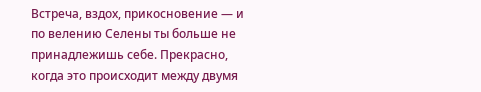Встреча, вздох, прикосновение — и по велению Селены ты больше не принадлежишь себе. Прекрасно, когда это происходит между двумя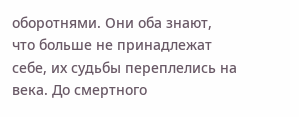оборотнями. Они оба знают, что больше не принадлежат себе, их судьбы переплелись на века. До смертного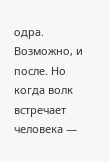одра. Возможно, и после. Но когда волк встречает человека —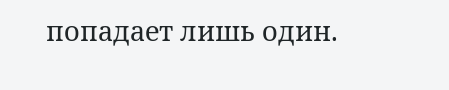попадает лишь один.